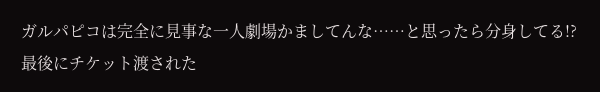ガルパピコは完全に見事な一人劇場かましてんな……と思ったら分身してる!?
最後にチケット渡された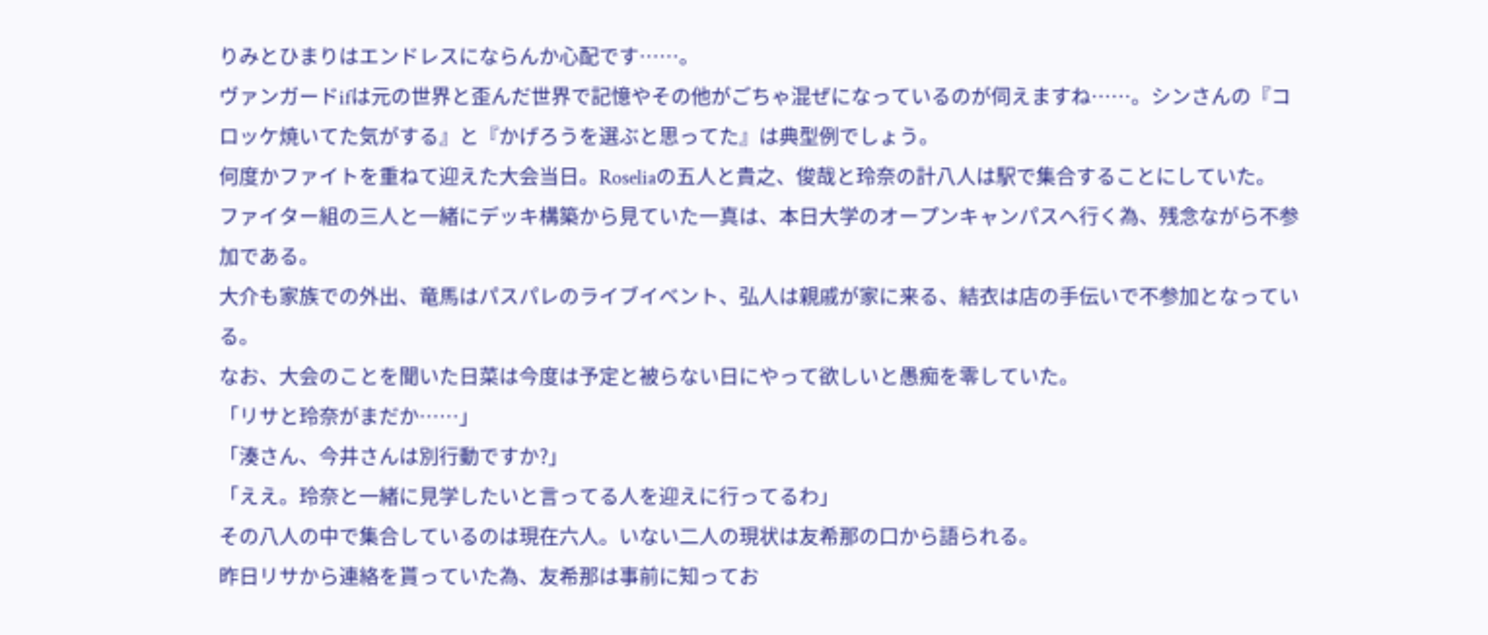りみとひまりはエンドレスにならんか心配です……。
ヴァンガードifは元の世界と歪んだ世界で記憶やその他がごちゃ混ぜになっているのが伺えますね……。シンさんの『コロッケ焼いてた気がする』と『かげろうを選ぶと思ってた』は典型例でしょう。
何度かファイトを重ねて迎えた大会当日。Roseliaの五人と貴之、俊哉と玲奈の計八人は駅で集合することにしていた。
ファイター組の三人と一緒にデッキ構築から見ていた一真は、本日大学のオープンキャンパスへ行く為、残念ながら不参加である。
大介も家族での外出、竜馬はパスパレのライブイベント、弘人は親戚が家に来る、結衣は店の手伝いで不参加となっている。
なお、大会のことを聞いた日菜は今度は予定と被らない日にやって欲しいと愚痴を零していた。
「リサと玲奈がまだか……」
「湊さん、今井さんは別行動ですか?」
「ええ。玲奈と一緒に見学したいと言ってる人を迎えに行ってるわ」
その八人の中で集合しているのは現在六人。いない二人の現状は友希那の口から語られる。
昨日リサから連絡を貰っていた為、友希那は事前に知ってお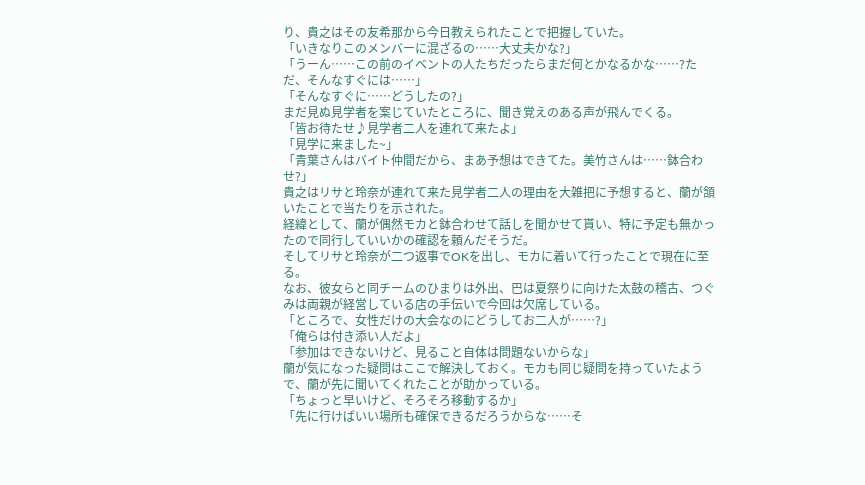り、貴之はその友希那から今日教えられたことで把握していた。
「いきなりこのメンバーに混ざるの……大丈夫かな?」
「うーん……この前のイベントの人たちだったらまだ何とかなるかな……?ただ、そんなすぐには……」
「そんなすぐに……どうしたの?」
まだ見ぬ見学者を案じていたところに、聞き覚えのある声が飛んでくる。
「皆お待たせ♪見学者二人を連れて来たよ」
「見学に来ました~」
「青葉さんはバイト仲間だから、まあ予想はできてた。美竹さんは……鉢合わせ?」
貴之はリサと玲奈が連れて来た見学者二人の理由を大雑把に予想すると、蘭が頷いたことで当たりを示された。
経緯として、蘭が偶然モカと鉢合わせて話しを聞かせて貰い、特に予定も無かったので同行していいかの確認を頼んだそうだ。
そしてリサと玲奈が二つ返事でOKを出し、モカに着いて行ったことで現在に至る。
なお、彼女らと同チームのひまりは外出、巴は夏祭りに向けた太鼓の稽古、つぐみは両親が経営している店の手伝いで今回は欠席している。
「ところで、女性だけの大会なのにどうしてお二人が……?」
「俺らは付き添い人だよ」
「参加はできないけど、見ること自体は問題ないからな」
蘭が気になった疑問はここで解決しておく。モカも同じ疑問を持っていたようで、蘭が先に聞いてくれたことが助かっている。
「ちょっと早いけど、そろそろ移動するか」
「先に行けばいい場所も確保できるだろうからな……そ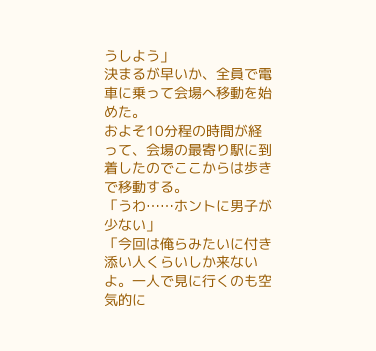うしよう」
決まるが早いか、全員で電車に乗って会場へ移動を始めた。
およそ10分程の時間が経って、会場の最寄り駅に到着したのでここからは歩きで移動する。
「うわ……ホントに男子が少ない」
「今回は俺らみたいに付き添い人くらいしか来ないよ。一人で見に行くのも空気的に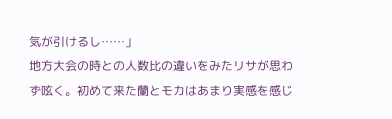気が引けるし……」
地方大会の時との人数比の違いをみたリサが思わず呟く。初めて来た蘭とモカはあまり実感を感じ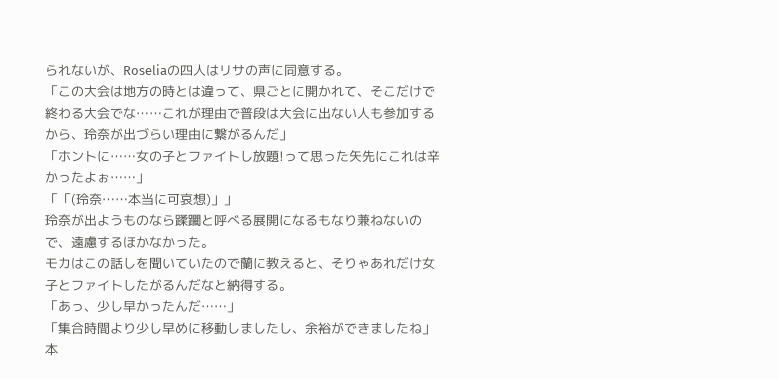られないが、Roseliaの四人はリサの声に同意する。
「この大会は地方の時とは違って、県ごとに開かれて、そこだけで終わる大会でな……これが理由で普段は大会に出ない人も参加するから、玲奈が出づらい理由に繋がるんだ」
「ホントに……女の子とファイトし放題!って思った矢先にこれは辛かったよぉ……」
「「(玲奈……本当に可哀想)」」
玲奈が出ようものなら蹂躙と呼べる展開になるもなり兼ねないので、遠慮するほかなかった。
モカはこの話しを聞いていたので蘭に教えると、そりゃあれだけ女子とファイトしたがるんだなと納得する。
「あっ、少し早かったんだ……」
「集合時間より少し早めに移動しましたし、余裕ができましたね」
本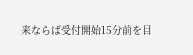来ならば受付開始15分前を目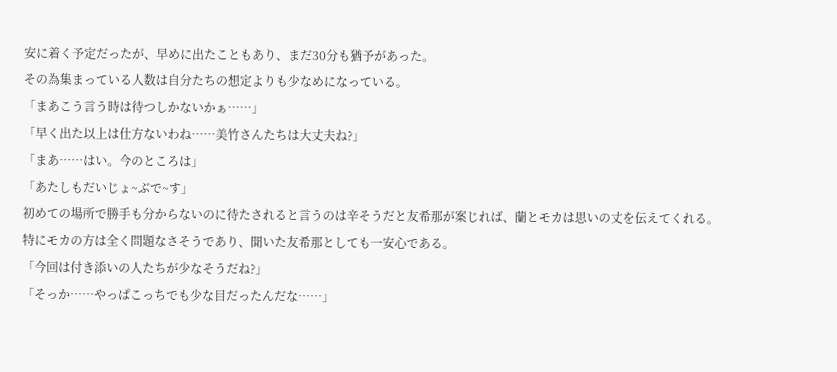安に着く予定だったが、早めに出たこともあり、まだ30分も猶予があった。
その為集まっている人数は自分たちの想定よりも少なめになっている。
「まあこう言う時は待つしかないかぁ……」
「早く出た以上は仕方ないわね……美竹さんたちは大丈夫ね?」
「まあ……はい。今のところは」
「あたしもだいじょ~ぶで~す」
初めての場所で勝手も分からないのに待たされると言うのは辛そうだと友希那が案じれば、蘭とモカは思いの丈を伝えてくれる。
特にモカの方は全く問題なさそうであり、聞いた友希那としても一安心である。
「今回は付き添いの人たちが少なそうだね?」
「そっか……やっぱこっちでも少な目だったんだな……」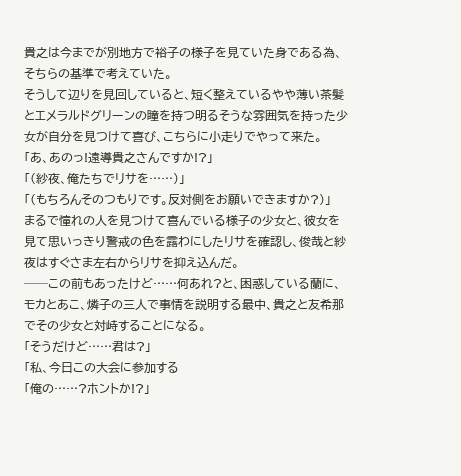貴之は今までが別地方で裕子の様子を見ていた身である為、そちらの基準で考えていた。
そうして辺りを見回していると、短く整えているやや薄い茶髪とエメラルドグリーンの瞳を持つ明るそうな雰囲気を持った少女が自分を見つけて喜び、こちらに小走りでやって来た。
「あ、あのっ!遠導貴之さんですか!?」
「(紗夜、俺たちでリサを……)」
「(もちろんそのつもりです。反対側をお願いできますか?)」
まるで憧れの人を見つけて喜んでいる様子の少女と、彼女を見て思いっきり警戒の色を露わにしたリサを確認し、俊哉と紗夜はすぐさま左右からリサを抑え込んだ。
──この前もあったけど……何あれ?と、困惑している蘭に、モカとあこ、燐子の三人で事情を説明する最中、貴之と友希那でその少女と対峙することになる。
「そうだけど……君は?」
「私、今日この大会に参加する
「俺の……?ホントか!?」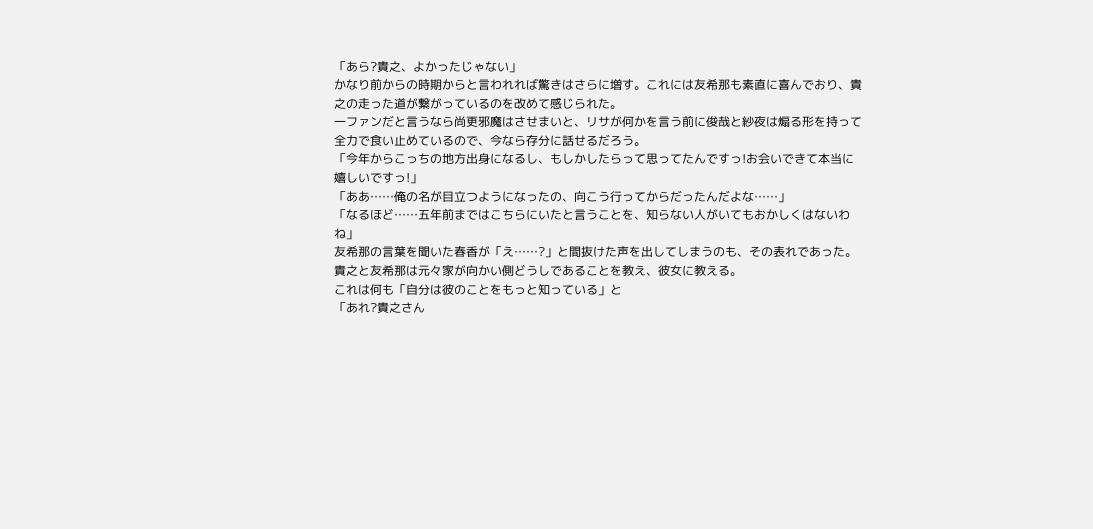「あら?貴之、よかったじゃない」
かなり前からの時期からと言われれば驚きはさらに増す。これには友希那も素直に喜んでおり、貴之の走った道が繋がっているのを改めて感じられた。
一ファンだと言うなら尚更邪魔はさせまいと、リサが何かを言う前に俊哉と紗夜は煽る形を持って全力で食い止めているので、今なら存分に話せるだろう。
「今年からこっちの地方出身になるし、もしかしたらって思ってたんですっ!お会いできて本当に嬉しいですっ!」
「ああ……俺の名が目立つようになったの、向こう行ってからだったんだよな……」
「なるほど……五年前まではこちらにいたと言うことを、知らない人がいてもおかしくはないわね」
友希那の言葉を聞いた春香が「え……?」と間抜けた声を出してしまうのも、その表れであった。
貴之と友希那は元々家が向かい側どうしであることを教え、彼女に教える。
これは何も「自分は彼のことをもっと知っている」と
「あれ?貴之さん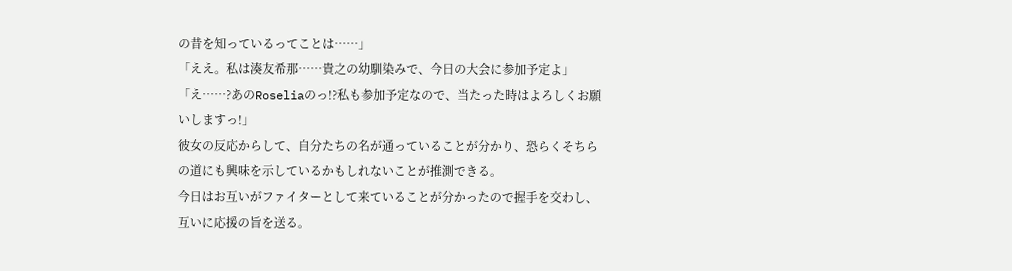の昔を知っているってことは……」
「ええ。私は湊友希那……貴之の幼馴染みで、今日の大会に参加予定よ」
「え……?あのRoseliaのっ!?私も参加予定なので、当たった時はよろしくお願いしますっ!」
彼女の反応からして、自分たちの名が通っていることが分かり、恐らくそちらの道にも興味を示しているかもしれないことが推測できる。
今日はお互いがファイターとして来ていることが分かったので握手を交わし、互いに応援の旨を送る。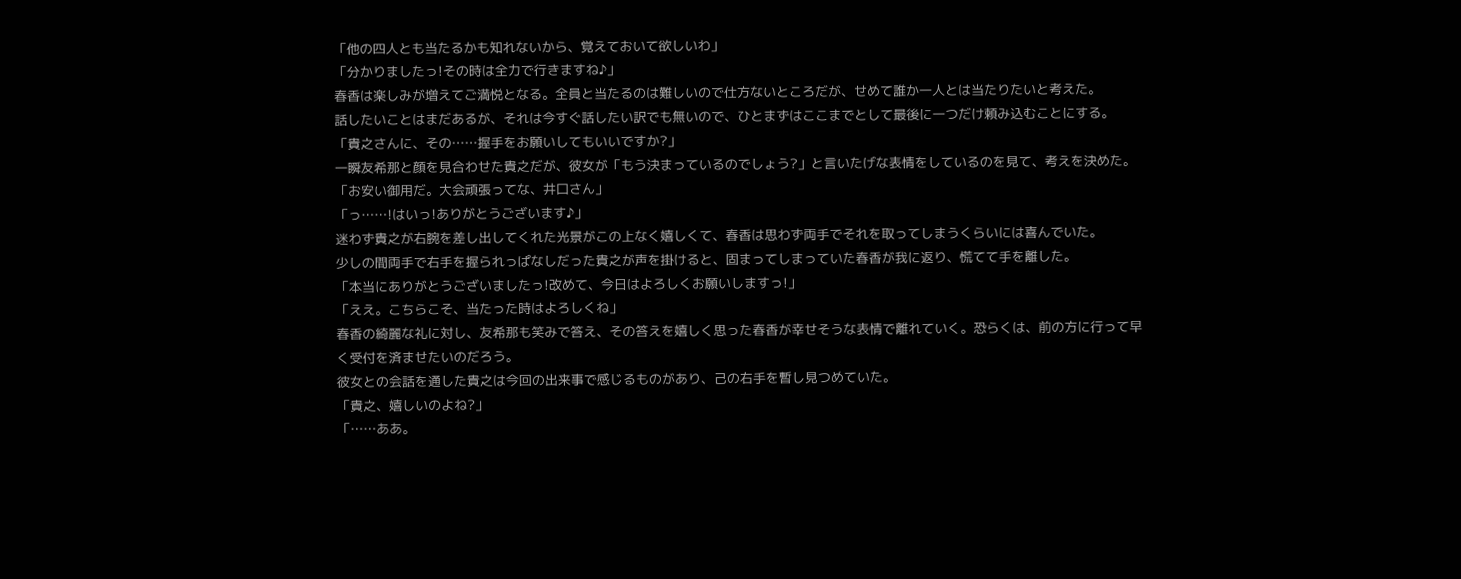「他の四人とも当たるかも知れないから、覚えておいて欲しいわ」
「分かりましたっ!その時は全力で行きますね♪」
春香は楽しみが増えてご満悦となる。全員と当たるのは難しいので仕方ないところだが、せめて誰か一人とは当たりたいと考えた。
話したいことはまだあるが、それは今すぐ話したい訳でも無いので、ひとまずはここまでとして最後に一つだけ頼み込むことにする。
「貴之さんに、その……握手をお願いしてもいいですか?」
一瞬友希那と顔を見合わせた貴之だが、彼女が「もう決まっているのでしょう?」と言いたげな表情をしているのを見て、考えを決めた。
「お安い御用だ。大会頑張ってな、井口さん」
「っ……!はいっ!ありがとうございます♪」
迷わず貴之が右腕を差し出してくれた光景がこの上なく嬉しくて、春香は思わず両手でそれを取ってしまうくらいには喜んでいた。
少しの間両手で右手を握られっぱなしだった貴之が声を掛けると、固まってしまっていた春香が我に返り、慌てて手を離した。
「本当にありがとうございましたっ!改めて、今日はよろしくお願いしますっ!」
「ええ。こちらこそ、当たった時はよろしくね」
春香の綺麗な礼に対し、友希那も笑みで答え、その答えを嬉しく思った春香が幸せそうな表情で離れていく。恐らくは、前の方に行って早く受付を済ませたいのだろう。
彼女との会話を通した貴之は今回の出来事で感じるものがあり、己の右手を暫し見つめていた。
「貴之、嬉しいのよね?」
「……ああ。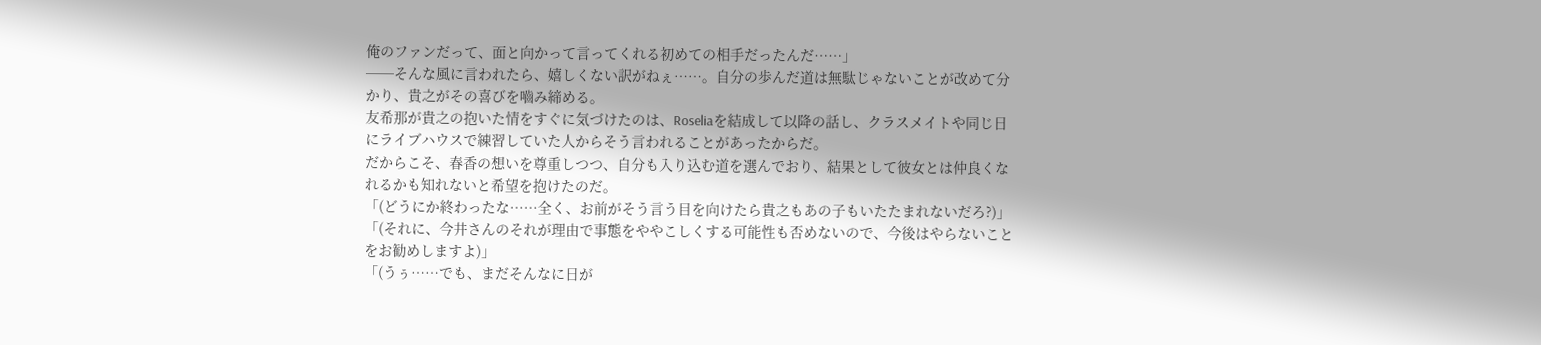俺のファンだって、面と向かって言ってくれる初めての相手だったんだ……」
──そんな風に言われたら、嬉しくない訳がねぇ……。自分の歩んだ道は無駄じゃないことが改めて分かり、貴之がその喜びを嚙み締める。
友希那が貴之の抱いた情をすぐに気づけたのは、Roseliaを結成して以降の話し、クラスメイトや同じ日にライブハウスで練習していた人からそう言われることがあったからだ。
だからこそ、春香の想いを尊重しつつ、自分も入り込む道を選んでおり、結果として彼女とは仲良くなれるかも知れないと希望を抱けたのだ。
「(どうにか終わったな……全く、お前がそう言う目を向けたら貴之もあの子もいたたまれないだろ?)」
「(それに、今井さんのそれが理由で事態をややこしくする可能性も否めないので、今後はやらないことをお勧めしますよ)」
「(うぅ……でも、まだそんなに日が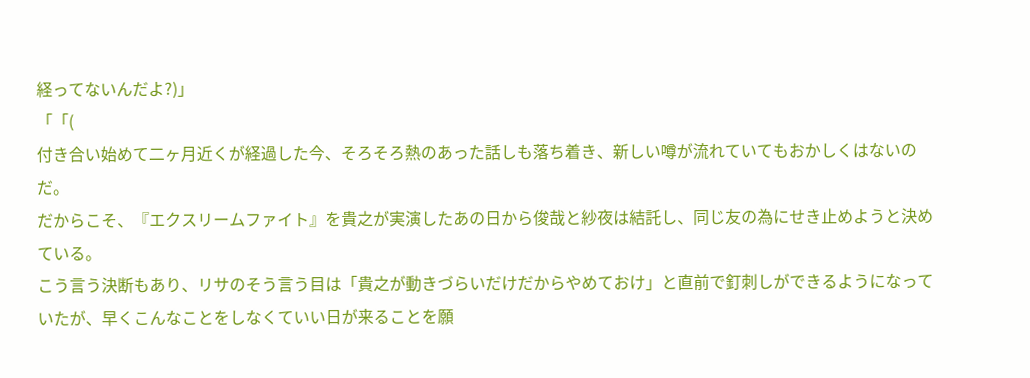経ってないんだよ?)」
「「(
付き合い始めて二ヶ月近くが経過した今、そろそろ熱のあった話しも落ち着き、新しい噂が流れていてもおかしくはないのだ。
だからこそ、『エクスリームファイト』を貴之が実演したあの日から俊哉と紗夜は結託し、同じ友の為にせき止めようと決めている。
こう言う決断もあり、リサのそう言う目は「貴之が動きづらいだけだからやめておけ」と直前で釘刺しができるようになっていたが、早くこんなことをしなくていい日が来ることを願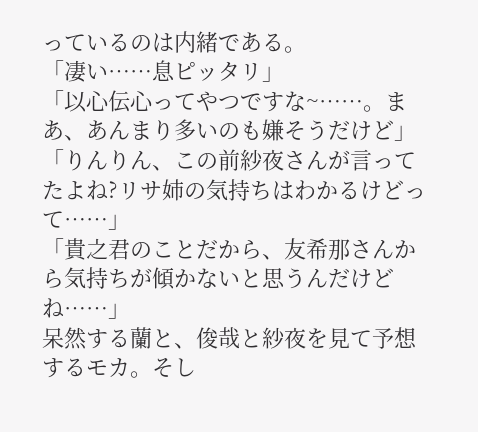っているのは内緒である。
「凄い……息ピッタリ」
「以心伝心ってやつですな~……。まあ、あんまり多いのも嫌そうだけど」
「りんりん、この前紗夜さんが言ってたよね?リサ姉の気持ちはわかるけどって……」
「貴之君のことだから、友希那さんから気持ちが傾かないと思うんだけどね……」
呆然する蘭と、俊哉と紗夜を見て予想するモカ。そし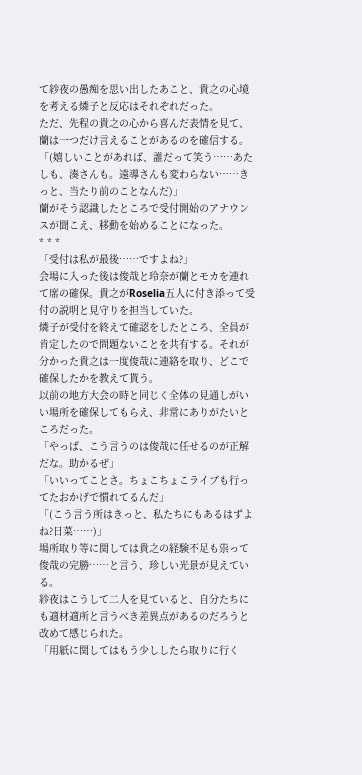て紗夜の愚痴を思い出したあこと、貴之の心境を考える燐子と反応はそれぞれだった。
ただ、先程の貴之の心から喜んだ表情を見て、蘭は一つだけ言えることがあるのを確信する。
「(嬉しいことがあれば、誰だって笑う……あたしも、湊さんも。遠導さんも変わらない……きっと、当たり前のことなんだ)」
蘭がそう認識したところで受付開始のアナウンスが聞こえ、移動を始めることになった。
* * *
「受付は私が最後……ですよね?」
会場に入った後は俊哉と玲奈が蘭とモカを連れて席の確保。貴之がRoselia五人に付き添って受付の説明と見守りを担当していた。
燐子が受付を終えて確認をしたところ、全員が肯定したので問題ないことを共有する。それが分かった貴之は一度俊哉に連絡を取り、どこで確保したかを教えて貰う。
以前の地方大会の時と同じく全体の見通しがいい場所を確保してもらえ、非常にありがたいところだった。
「やっぱ、こう言うのは俊哉に任せるのが正解だな。助かるぜ」
「いいってことさ。ちょこちょこライブも行ってたおかげで慣れてるんだ」
「(こう言う所はきっと、私たちにもあるはずよね?日菜……)」
場所取り等に関しては貴之の経験不足も祟って俊哉の完勝……と言う、珍しい光景が見えている。
紗夜はこうして二人を見ていると、自分たちにも適材適所と言うべき差異点があるのだろうと改めて感じられた。
「用紙に関してはもう少ししたら取りに行く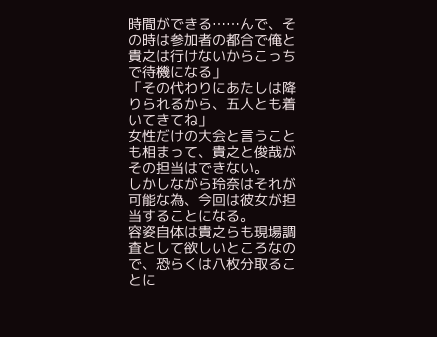時間ができる……んで、その時は参加者の都合で俺と貴之は行けないからこっちで待機になる」
「その代わりにあたしは降りられるから、五人とも着いてきてね」
女性だけの大会と言うことも相まって、貴之と俊哉がその担当はできない。
しかしながら玲奈はそれが可能な為、今回は彼女が担当することになる。
容姿自体は貴之らも現場調査として欲しいところなので、恐らくは八枚分取ることに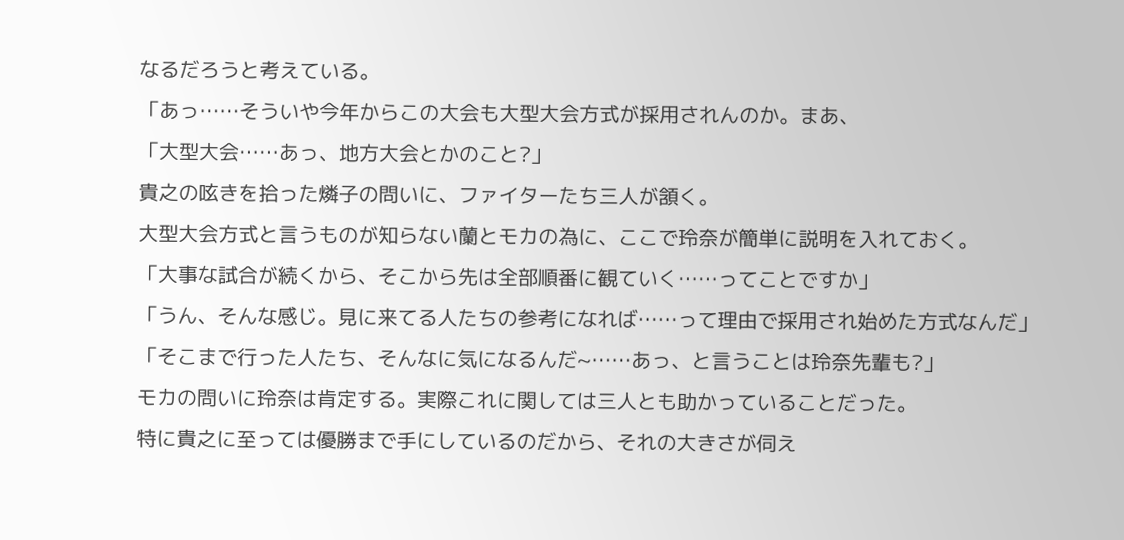なるだろうと考えている。
「あっ……そういや今年からこの大会も大型大会方式が採用されんのか。まあ、
「大型大会……あっ、地方大会とかのこと?」
貴之の呟きを拾った燐子の問いに、ファイターたち三人が頷く。
大型大会方式と言うものが知らない蘭とモカの為に、ここで玲奈が簡単に説明を入れておく。
「大事な試合が続くから、そこから先は全部順番に観ていく……ってことですか」
「うん、そんな感じ。見に来てる人たちの参考になれば……って理由で採用され始めた方式なんだ」
「そこまで行った人たち、そんなに気になるんだ~……あっ、と言うことは玲奈先輩も?」
モカの問いに玲奈は肯定する。実際これに関しては三人とも助かっていることだった。
特に貴之に至っては優勝まで手にしているのだから、それの大きさが伺え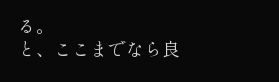る。
と、ここまでなら良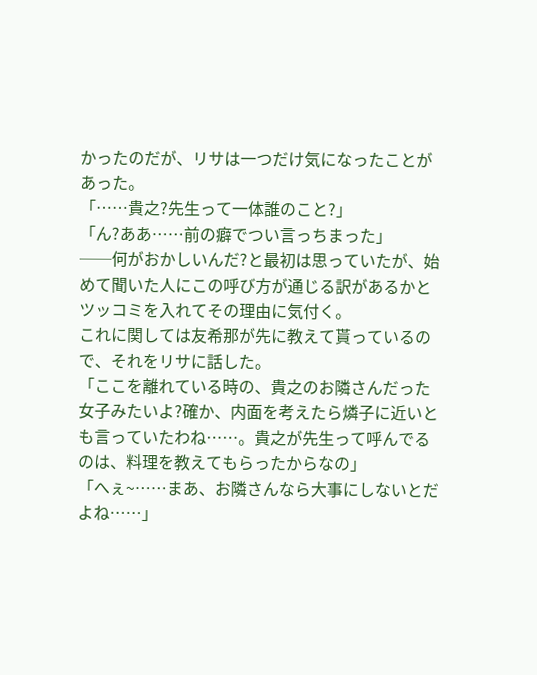かったのだが、リサは一つだけ気になったことがあった。
「……貴之?先生って一体誰のこと?」
「ん?ああ……前の癖でつい言っちまった」
──何がおかしいんだ?と最初は思っていたが、始めて聞いた人にこの呼び方が通じる訳があるかとツッコミを入れてその理由に気付く。
これに関しては友希那が先に教えて貰っているので、それをリサに話した。
「ここを離れている時の、貴之のお隣さんだった女子みたいよ?確か、内面を考えたら燐子に近いとも言っていたわね……。貴之が先生って呼んでるのは、料理を教えてもらったからなの」
「へぇ~……まあ、お隣さんなら大事にしないとだよね……」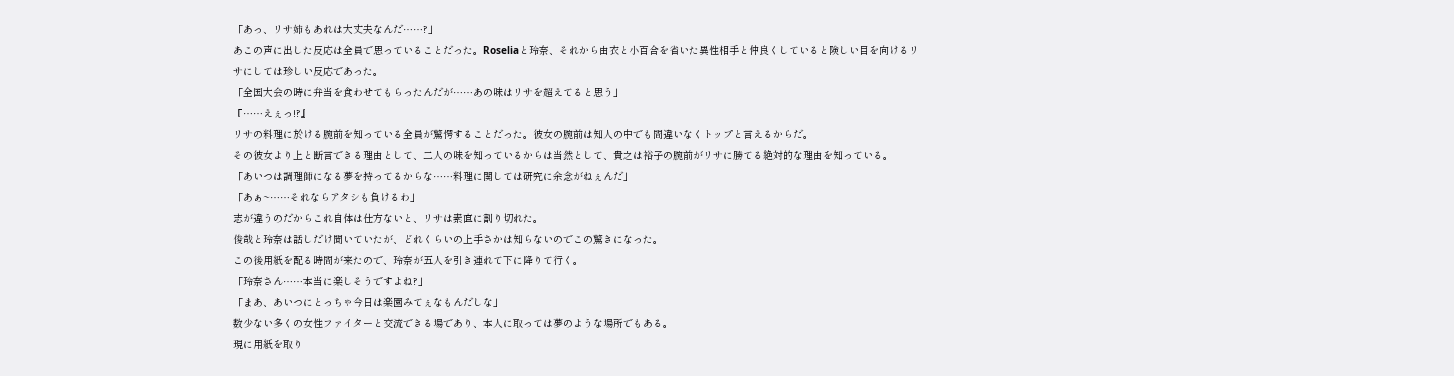「あっ、リサ姉もあれは大丈夫なんだ……?」
あこの声に出した反応は全員で思っていることだった。Roseliaと玲奈、それから由衣と小百合を省いた異性相手と仲良くしていると険しい目を向けるリサにしては珍しい反応であった。
「全国大会の時に弁当を食わせてもらったんだが……あの味はリサを超えてると思う」
『……えぇっ!?』
リサの料理に於ける腕前を知っている全員が驚愕することだった。彼女の腕前は知人の中でも間違いなくトップと言えるからだ。
その彼女より上と断言できる理由として、二人の味を知っているからは当然として、貴之は裕子の腕前がリサに勝てる絶対的な理由を知っている。
「あいつは調理師になる夢を持ってるからな……料理に関しては研究に余念がねぇんだ」
「あぁ~……それならアタシも負けるわ」
志が違うのだからこれ自体は仕方ないと、リサは素直に割り切れた。
俊哉と玲奈は話しだけ聞いていたが、どれくらいの上手さかは知らないのでこの驚きになった。
この後用紙を配る時間が来たので、玲奈が五人を引き連れて下に降りて行く。
「玲奈さん……本当に楽しそうですよね?」
「まあ、あいつにとっちゃ今日は楽園みてぇなもんだしな」
数少ない多くの女性ファイターと交流できる場であり、本人に取っては夢のような場所でもある。
現に用紙を取り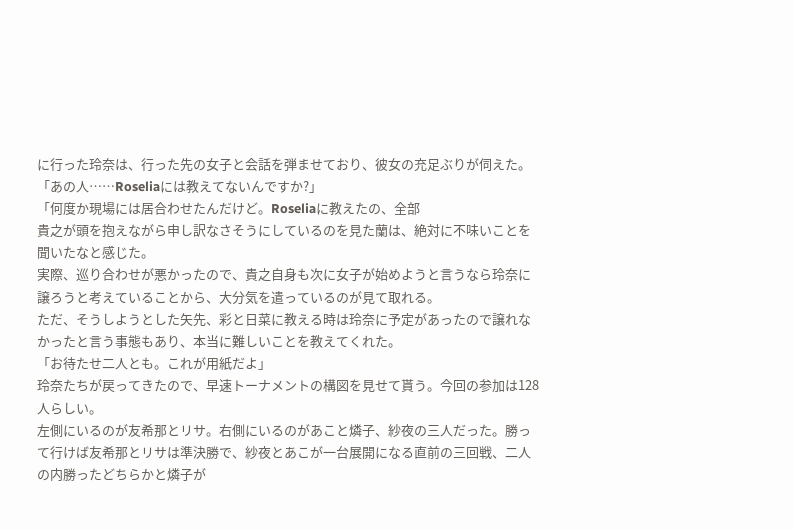に行った玲奈は、行った先の女子と会話を弾ませており、彼女の充足ぶりが伺えた。
「あの人……Roseliaには教えてないんですか?」
「何度か現場には居合わせたんだけど。Roseliaに教えたの、全部
貴之が頭を抱えながら申し訳なさそうにしているのを見た蘭は、絶対に不味いことを聞いたなと感じた。
実際、巡り合わせが悪かったので、貴之自身も次に女子が始めようと言うなら玲奈に譲ろうと考えていることから、大分気を遣っているのが見て取れる。
ただ、そうしようとした矢先、彩と日菜に教える時は玲奈に予定があったので譲れなかったと言う事態もあり、本当に難しいことを教えてくれた。
「お待たせ二人とも。これが用紙だよ」
玲奈たちが戻ってきたので、早速トーナメントの構図を見せて貰う。今回の参加は128人らしい。
左側にいるのが友希那とリサ。右側にいるのがあこと燐子、紗夜の三人だった。勝って行けば友希那とリサは準決勝で、紗夜とあこが一台展開になる直前の三回戦、二人の内勝ったどちらかと燐子が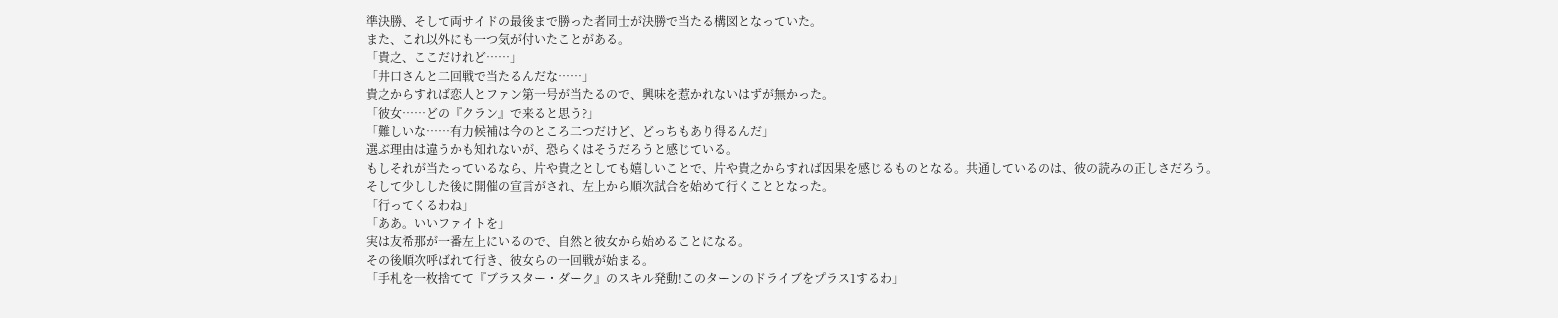準決勝、そして両サイドの最後まで勝った者同士が決勝で当たる構図となっていた。
また、これ以外にも一つ気が付いたことがある。
「貴之、ここだけれど……」
「井口さんと二回戦で当たるんだな……」
貴之からすれば恋人とファン第一号が当たるので、興味を惹かれないはずが無かった。
「彼女……どの『クラン』で来ると思う?」
「難しいな……有力候補は今のところ二つだけど、どっちもあり得るんだ」
選ぶ理由は違うかも知れないが、恐らくはそうだろうと感じている。
もしそれが当たっているなら、片や貴之としても嬉しいことで、片や貴之からすれば因果を感じるものとなる。共通しているのは、彼の読みの正しさだろう。
そして少しした後に開催の宣言がされ、左上から順次試合を始めて行くこととなった。
「行ってくるわね」
「ああ。いいファイトを」
実は友希那が一番左上にいるので、自然と彼女から始めることになる。
その後順次呼ばれて行き、彼女らの一回戦が始まる。
「手札を一枚捨てて『ブラスター・ダーク』のスキル発動!このターンのドライブをプラス1するわ」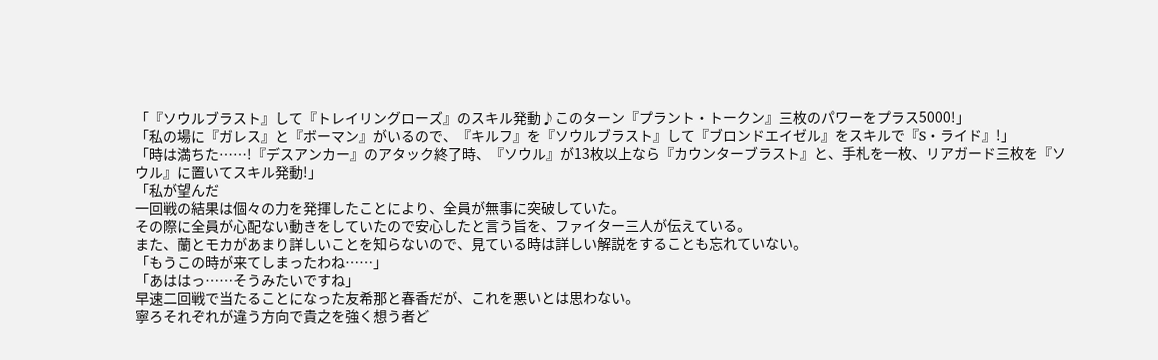「『ソウルブラスト』して『トレイリングローズ』のスキル発動♪このターン『プラント・トークン』三枚のパワーをプラス5000!」
「私の場に『ガレス』と『ボーマン』がいるので、『キルフ』を『ソウルブラスト』して『ブロンドエイゼル』をスキルで『S・ライド』!」
「時は満ちた……!『デスアンカー』のアタック終了時、『ソウル』が13枚以上なら『カウンターブラスト』と、手札を一枚、リアガード三枚を『ソウル』に置いてスキル発動!」
「私が望んだ
一回戦の結果は個々の力を発揮したことにより、全員が無事に突破していた。
その際に全員が心配ない動きをしていたので安心したと言う旨を、ファイター三人が伝えている。
また、蘭とモカがあまり詳しいことを知らないので、見ている時は詳しい解説をすることも忘れていない。
「もうこの時が来てしまったわね……」
「あははっ……そうみたいですね」
早速二回戦で当たることになった友希那と春香だが、これを悪いとは思わない。
寧ろそれぞれが違う方向で貴之を強く想う者ど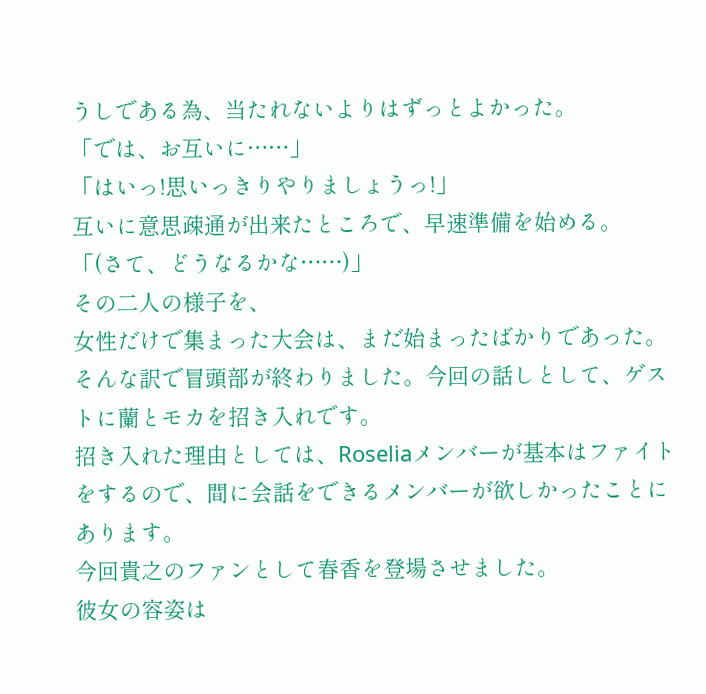うしである為、当たれないよりはずっとよかった。
「では、お互いに……」
「はいっ!思いっきりやりましょうっ!」
互いに意思疎通が出来たところで、早速準備を始める。
「(さて、どうなるかな……)」
その二人の様子を、
女性だけで集まった大会は、まだ始まったばかりであった。
そんな訳で冒頭部が終わりました。今回の話しとして、ゲストに蘭とモカを招き入れです。
招き入れた理由としては、Roseliaメンバーが基本はファイトをするので、間に会話をできるメンバーが欲しかったことにあります。
今回貴之のファンとして春香を登場させました。
彼女の容姿は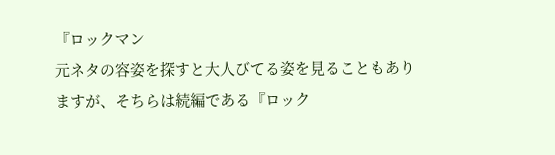『ロックマン
元ネタの容姿を探すと大人びてる姿を見ることもありますが、そちらは続編である『ロック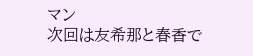マン
次回は友希那と春香で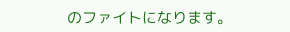のファイトになります。